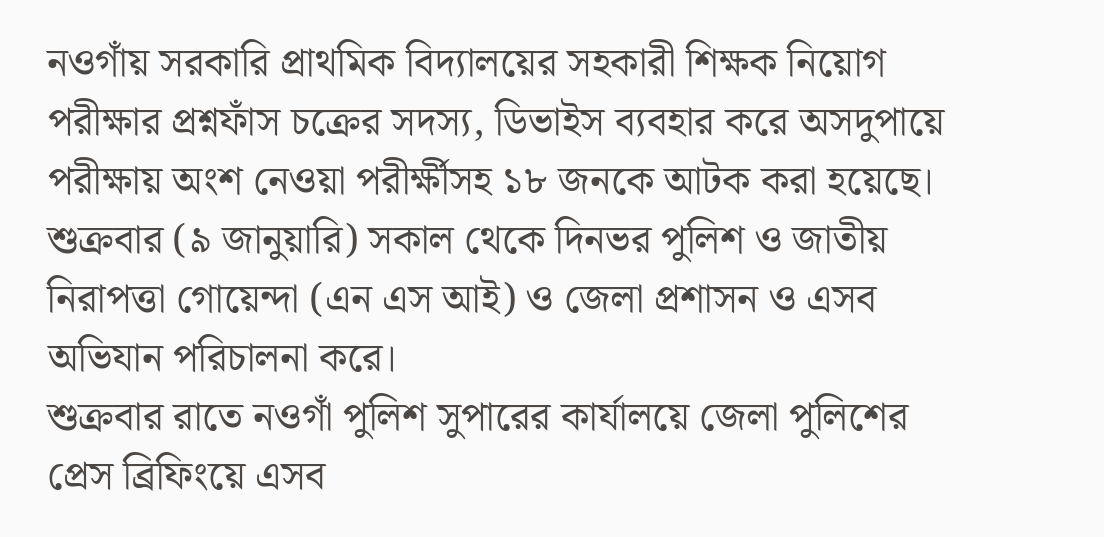নওগাঁয় সরকারি প্রাথমিক বিদ্যালয়ের সহকারী শিক্ষক নিয়োগ পরীক্ষার প্রশ্নফাঁস চক্রের সদস্য, ডিভাইস ব্যবহার করে অসদুপায়ে পরীক্ষায় অংশ নেওয়া পরীর্ক্ষীসহ ১৮ জনকে আটক করা হয়েছে। শুক্রবার (৯ জানুয়ারি) সকাল থেকে দিনভর পুলিশ ও জাতীয় নিরাপত্তা গোয়েন্দা (এন এস আই) ও জেলা প্রশাসন ও এসব অভিযান পরিচালনা করে।
শুক্রবার রাতে নওগাঁ পুলিশ সুপারের কার্যালয়ে জেলা পুলিশের প্রেস ব্রিফিংয়ে এসব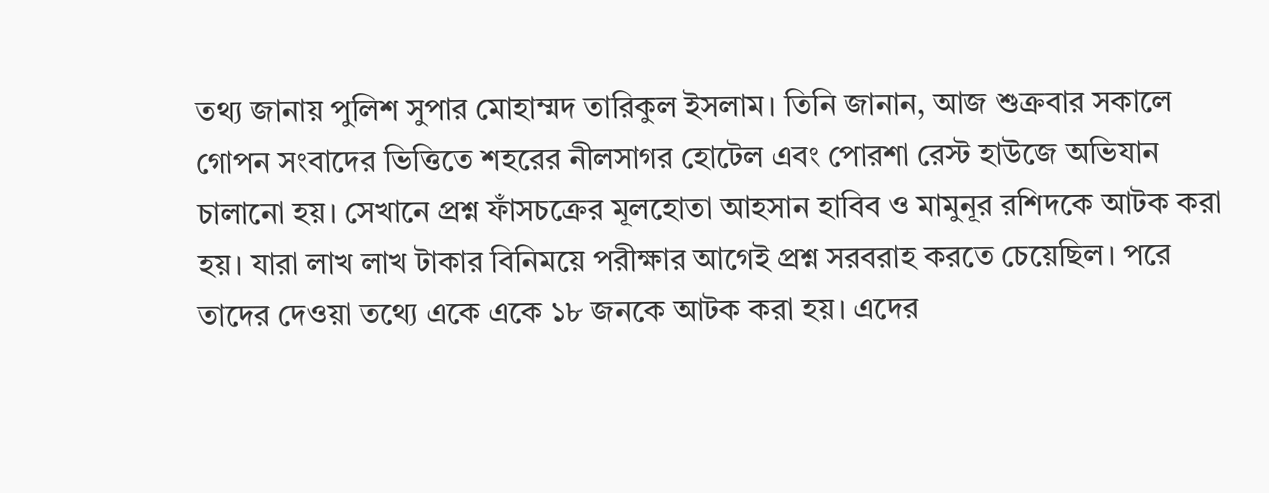তথ্য জানায় পুলিশ সুপার মোহাম্মদ তারিকুল ইসলাম। তিনি জানান, আজ শুক্রবার সকালে গোপন সংবাদের ভিত্তিতে শহরের নীলসাগর হোটেল এবং পোরশা রেস্ট হাউজে অভিযান চালানো হয়। সেখানে প্রশ্ন ফাঁসচক্রের মূলহোতা আহসান হাবিব ও মামুনূর রশিদকে আটক করা হয়। যারা লাখ লাখ টাকার বিনিময়ে পরীক্ষার আগেই প্রশ্ন সরবরাহ করতে চেয়েছিল। পরে তাদের দেওয়া তথ্যে একে একে ১৮ জনকে আটক করা হয়। এদের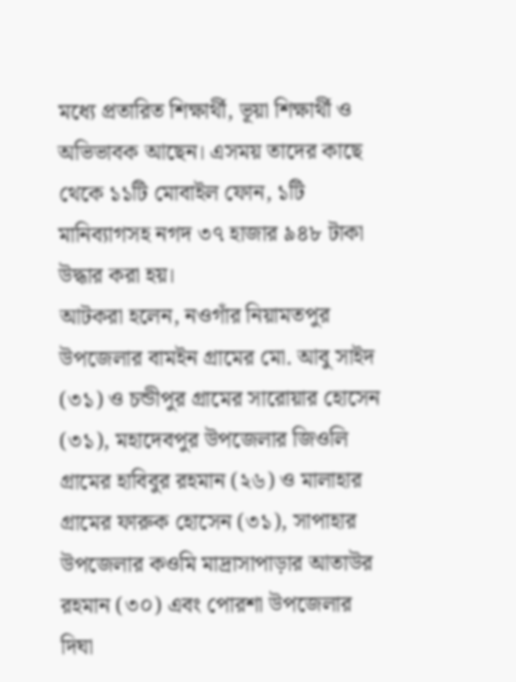মধ্যে প্রতারিত শিক্ষার্থী, ভূয়া শিক্ষার্থী ও অভিভাবক আছেন। এসময় তাদের কাছে থেকে ১১টি মোবাইল ফোন, ১টি মানিব্যাগসহ নগদ ৩৭ হাজার ৯৪৮ টাকা উদ্ধার করা হয়।
আটকরা হলেন, নওগাঁর নিয়ামতপুর উপজেলার বামইন গ্রামের মো. আবু সাইদ (৩১) ও চন্ডীপুর গ্রামের সারোয়ার হোসেন (৩১), মহাদেবপুর উপজেলার জিওলি গ্রামের হাবিবুর রহমান (২৬) ও মালাহার গ্রামের ফারুক হোসেন (৩১), সাপাহার উপজেলার কওমি মাদ্রাসাপাড়ার আতাউর রহমান (৩০) এবং পোরশা উপজেলার দিঘা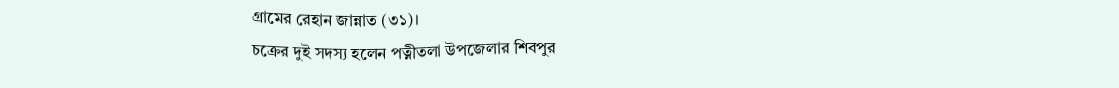গ্রামের রেহান জান্নাত (৩১)।
চক্রের দুই সদস্য হলেন পত্নীতলা উপজেলার শিবপুর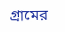গ্রামের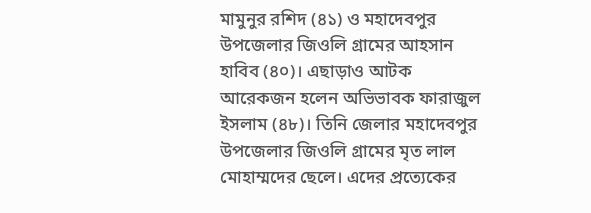মামুনুর রশিদ (৪১) ও মহাদেবপুর উপজেলার জিওলি গ্রামের আহসান হাবিব (৪০)। এছাড়াও আটক আরেকজন হলেন অভিভাবক ফারাজুল ইসলাম (৪৮)। তিনি জেলার মহাদেবপুর উপজেলার জিওলি গ্রামের মৃত লাল মোহাম্মদের ছেলে। এদের প্রত্যেকের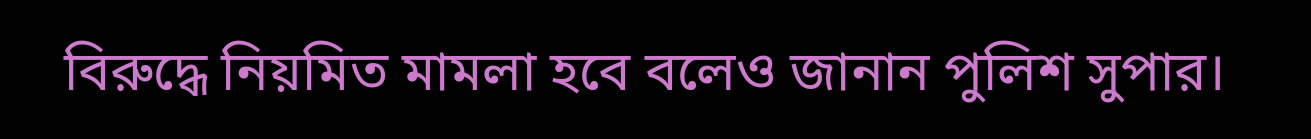বিরুদ্ধে নিয়মিত মামলা হবে বলেও জানান পুলিশ সুপার।